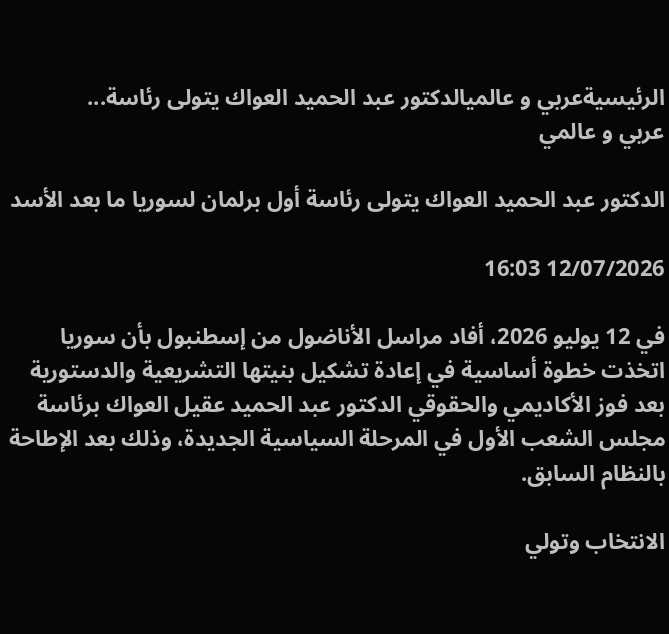الرئيسيةعربي و عالميالدكتور عبد الحميد العواك يتولى رئاسة...
عربي و عالمي

الدكتور عبد الحميد العواك يتولى رئاسة أول برلمان لسوريا ما بعد الأسد

12/07/2026 16:03

في 12 يوليو 2026، أفاد مراسل الأناضول من إسطنبول بأن سوريا اتخذت خطوة أساسية في إعادة تشكيل بنيتها التشريعية والدستورية بعد فوز الأكاديمي والحقوقي الدكتور عبد الحميد عقيل العواك برئاسة مجلس الشعب الأول في المرحلة السياسية الجديدة، وذلك بعد الإطاحة بالنظام السابق.

الانتخاب وتولي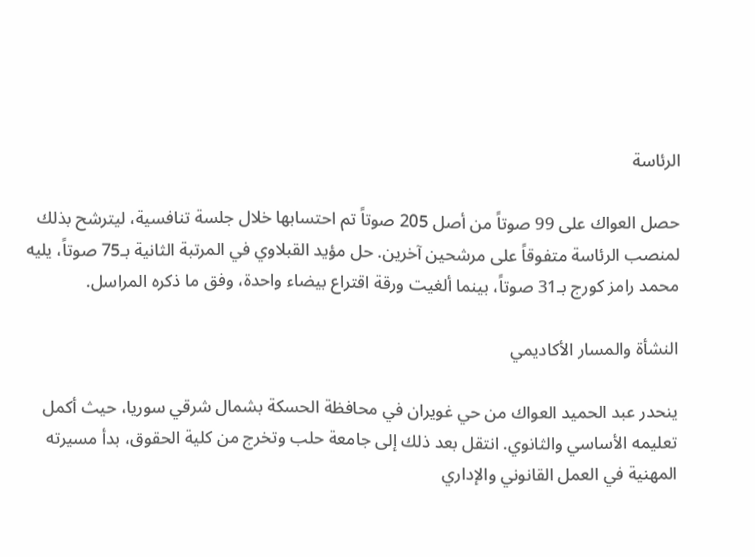الرئاسة

حصل العواك على 99 صوتاً من أصل 205 صوتاً تم احتسابها خلال جلسة تنافسية، ليترشح بذلك لمنصب الرئاسة متفوقاً على مرشحين آخرين. حل مؤيد القبلاوي في المرتبة الثانية بـ75 صوتاً، يليه محمد رامز كورج بـ31 صوتاً، بينما ألغيت ورقة اقتراع بيضاء واحدة، وفق ما ذكره المراسل.

النشأة والمسار الأكاديمي

ينحدر عبد الحميد العواك من حي غويران في محافظة الحسكة بشمال شرقي سوريا، حيث أكمل تعليمه الأساسي والثانوي. انتقل بعد ذلك إلى جامعة حلب وتخرج من كلية الحقوق، بدأ مسيرته المهنية في العمل القانوني والإداري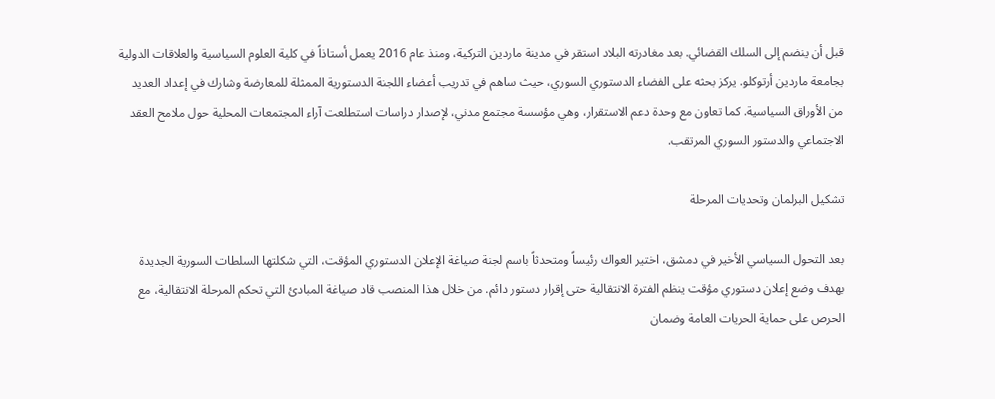قبل أن ينضم إلى السلك القضائي. بعد مغادرته البلاد استقر في مدينة ماردين التركية، ومنذ عام 2016 يعمل أستاذاً في كلية العلوم السياسية والعلاقات الدولية بجامعة ماردين أرتوكلو. يركز بحثه على الفضاء الدستوري السوري، حيث ساهم في تدريب أعضاء اللجنة الدستورية الممثلة للمعارضة وشارك في إعداد العديد من الأوراق السياسية. كما تعاون مع وحدة دعم الاستقرار، وهي مؤسسة مجتمع مدني، لإصدار دراسات استطلعت آراء المجتمعات المحلية حول ملامح العقد الاجتماعي والدستور السوري المرتقب.

تشكيل البرلمان وتحديات المرحلة

بعد التحول السياسي الأخير في دمشق، اختير العواك رئيساً ومتحدثاً باسم لجنة صياغة الإعلان الدستوري المؤقت، التي شكلتها السلطات السورية الجديدة بهدف وضع إعلان دستوري مؤقت ينظم الفترة الانتقالية حتى إقرار دستور دائم. من خلال هذا المنصب قاد صياغة المبادئ التي تحكم المرحلة الانتقالية، مع الحرص على حماية الحريات العامة وضمان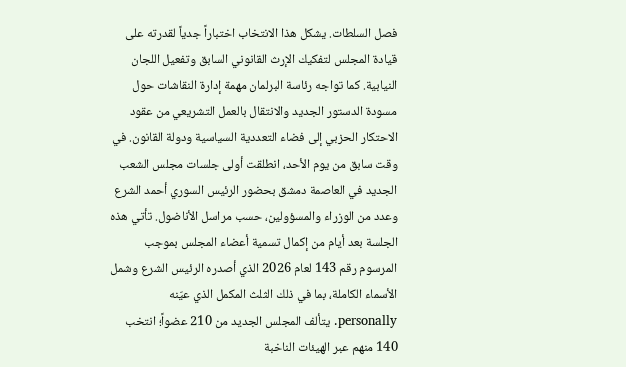فصل السلطات. يشكل هذا الانتخاب اختباراً جدياً لقدرته على قيادة المجلس لتفكيك الإرث القانوني السابق وتفعيل اللجان النيابية. كما تواجه رئاسة البرلمان مهمة إدارة النقاشات حول مسودة الدستور الجديد والانتقال بالعمل التشريعي من عقود الاحتكار الحزبي إلى فضاء التعددية السياسية ودولة القانون. في وقت سابق من يوم الأحد، انطلقت أولى جلسات مجلس الشعب الجديد في العاصمة دمشق بحضور الرئيس السوري أحمد الشرع وعدد من الوزراء والمسؤولين، حسب مراسل الأناضول. تأتي هذه الجلسة بعد أيام من إكمال تسمية أعضاء المجلس بموجب المرسوم رقم 143 لعام 2026 الذي أصدره الرئيس الشرع وشمل الأسماء الكاملة، بما في ذلك الثلث المكمل الذي عيّنه personally. يتألف المجلس الجديد من 210 عضواً؛ انتخب 140 منهم عبر الهيئات الناخبة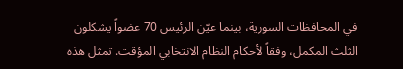في المحافظات السورية، بينما عيّن الرئيس 70 عضواً يشكلون الثلث المكمل، وفقاً لأحكام النظام الانتخابي المؤقت. تمثل هذه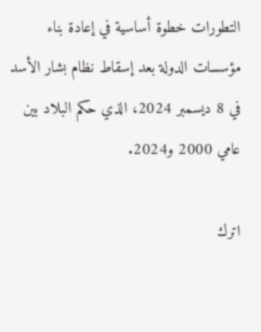التطورات خطوة أساسية في إعادة بناء مؤسسات الدولة بعد إسقاط نظام بشار الأسد في 8 ديسمبر 2024، الذي حكم البلاد بين عامي 2000 و2024.

اترك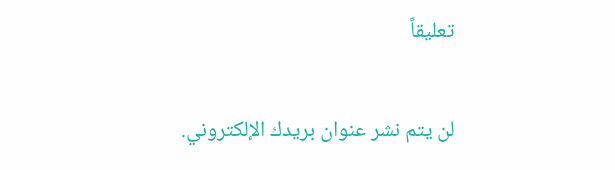تعليقاً

لن يتم نشر عنوان بريدك الإلكتروني.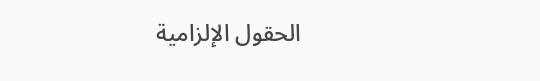الحقول الإلزامية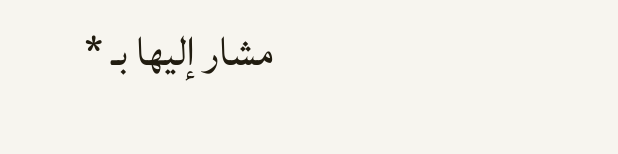مشار إليها بـ *